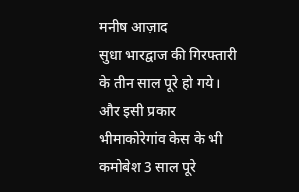मनीष आज़ाद
सुधा भारद्वाज की गिरफ्तारी के तीन साल पूरे हो गये। और इसी प्रकार भीमाकोरेगांव केस के भी कमोबेश 3 साल पूरे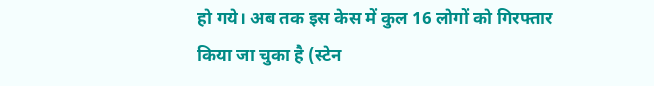हो गये। अब तक इस केस में कुल 16 लोगों को गिरफ्तार किया जा चुका है (स्टेन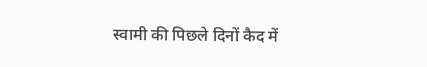स्वामी की पिछले दिनों कैद में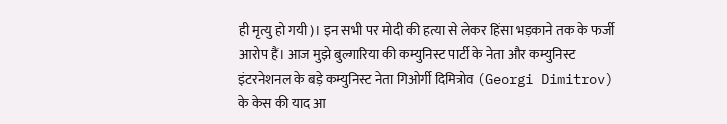ही मृत्यु हो गयी)। इन सभी पर मोदी की हत्या से लेकर हिंसा भड़काने तक के फर्जी आरोप हैं। आज मुझे बुल्गारिया की कम्युनिस्ट पार्टी के नेता और कम्युनिस्ट इंटरनेशनल के बड़े कम्युनिस्ट नेता गिओर्गी दिमित्रोव (Georgi Dimitrov) के केस की याद आ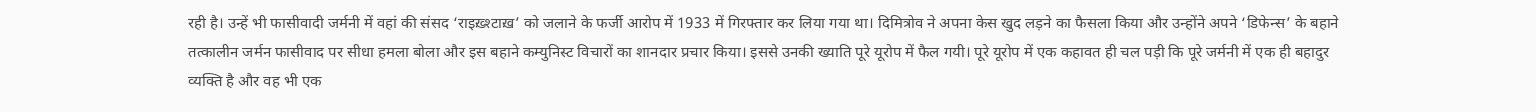रही है। उन्हें भी फासीवादी जर्मनी में वहां की संसद ‘राइख़्श्टाख़’ को जलाने के फर्जी आरोप में 1933 में गिरफ्तार कर लिया गया था। दिमित्रोव ने अपना केस खुद लड़ने का फैसला किया और उन्होंने अपने ‘डिफेन्स’ के बहाने तत्कालीन जर्मन फासीवाद पर सीधा हमला बोला और इस बहाने कम्युनिस्ट विचारों का शानदार प्रचार किया। इससे उनकी ख्याति पूरे यूरोप में फैल गयी। पूरे यूरोप में एक कहावत ही चल पड़ी कि पूरे जर्मनी में एक ही बहादुर व्यक्ति है और वह भी एक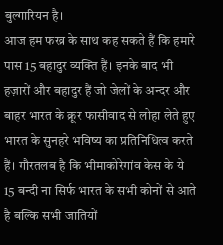बुल्गारियन है।
आज हम फख्र के साथ कह सकते हैं कि हमारे पास 15 बहादुर व्यक्ति हैं। इनके बाद भी हज़ारों और बहादुर हैं जो जेलों के अन्दर और बाहर भारत के क्रूर फासीवाद से लोहा लेते हुए भारत के सुनहरे भविष्य का प्रतिनिधित्व करते हैं। गौरतलब है कि भीमाकोरेगांव केस के ये 15 बन्दी ना सिर्फ भारत के सभी कोनों से आते है बल्कि सभी जातियों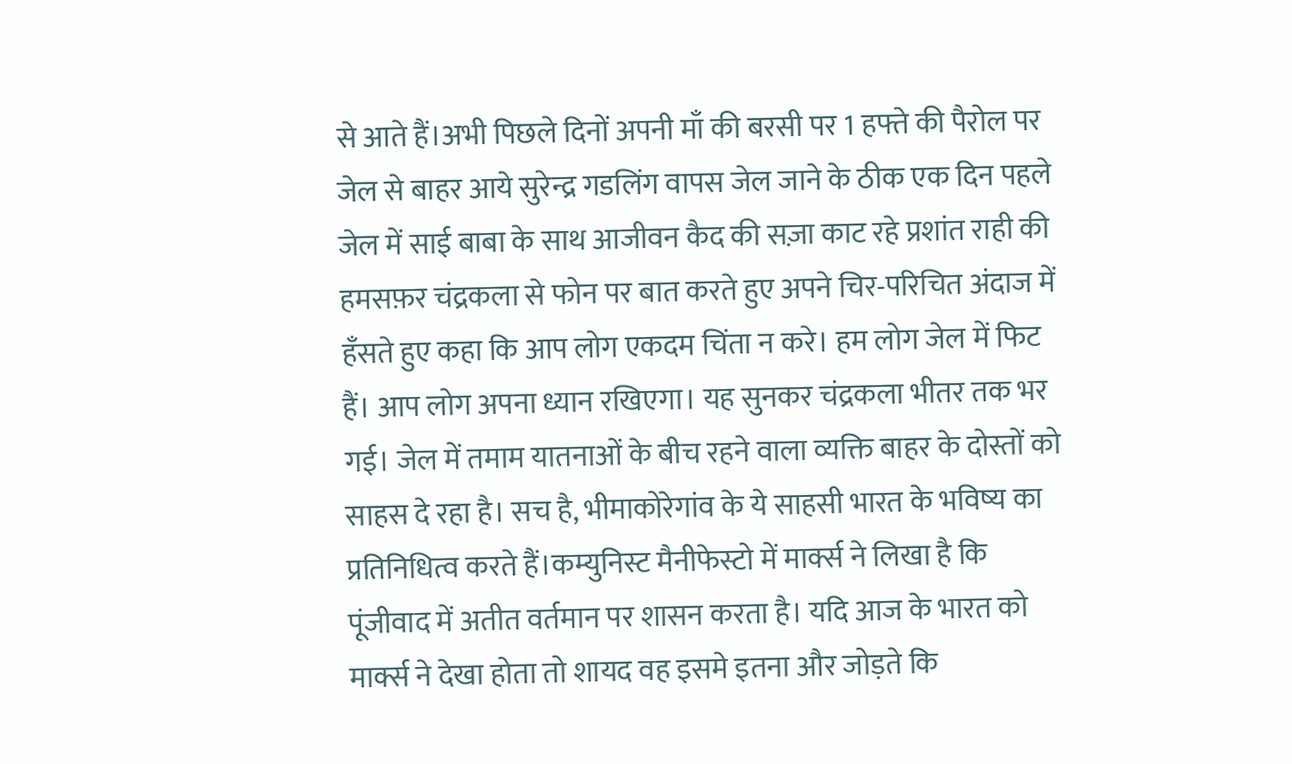से आते हैं।अभी पिछले दिनों अपनी माँ की बरसी पर 1 हफ्ते की पैरोल पर जेल से बाहर आये सुरेन्द्र गडलिंग वापस जेल जाने के ठीक एक दिन पहले जेल में साई बाबा के साथ आजीवन कैद की सज़ा काट रहे प्रशांत राही की हमसफ़र चंद्रकला से फोन पर बात करते हुए अपने चिर-परिचित अंदाज में हँसते हुए कहा कि आप लोग एकदम चिंता न करे। हम लोग जेल में फिट हैं। आप लोग अपना ध्यान रखिएगा। यह सुनकर चंद्रकला भीतर तक भर गई। जेल में तमाम यातनाओं के बीच रहने वाला व्यक्ति बाहर के दोस्तों को साहस दे रहा है। सच है, भीमाकोरेगांव के ये साहसी भारत के भविष्य का प्रतिनिधित्व करते हैं।कम्युनिस्ट मैनीफेस्टो में मार्क्स ने लिखा है कि पूंजीवाद में अतीत वर्तमान पर शासन करता है। यदि आज के भारत को मार्क्स ने देखा होता तो शायद वह इसमे इतना और जोड़ते कि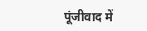पूंजीवाद में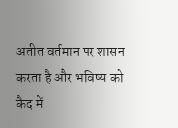अतीत वर्तमान पर शासन करता है और भविष्य को कैद में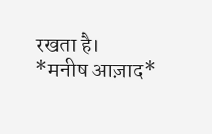रखता है।
*मनीष आज़ाद*